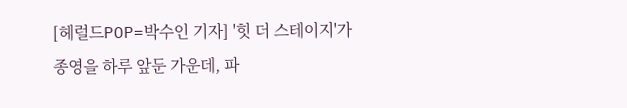[헤럴드POP=박수인 기자] '힛 더 스테이지'가 종영을 하루 앞둔 가운데, 파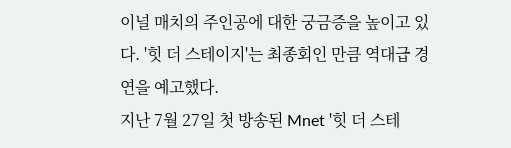이널 매치의 주인공에 대한 궁금증을 높이고 있다. '힛 더 스테이지'는 최종회인 만큼 역대급 경연을 예고했다.
지난 7월 27일 첫 방송된 Mnet '힛 더 스테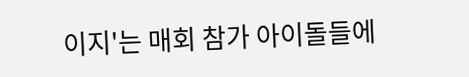이지'는 매회 참가 아이돌들에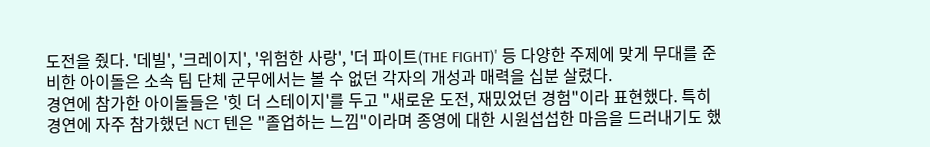도전을 줬다. '데빌', '크레이지', '위험한 사랑', '더 파이트(THE FIGHT)' 등 다양한 주제에 맞게 무대를 준비한 아이돌은 소속 팀 단체 군무에서는 볼 수 없던 각자의 개성과 매력을 십분 살렸다.
경연에 참가한 아이돌들은 '힛 더 스테이지'를 두고 "새로운 도전, 재밌었던 경험"이라 표현했다. 특히 경연에 자주 참가했던 NCT 텐은 "졸업하는 느낌"이라며 종영에 대한 시원섭섭한 마음을 드러내기도 했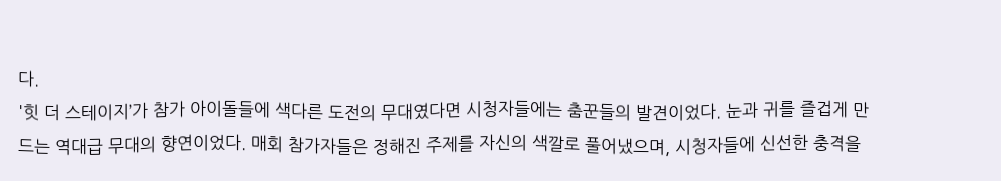다.
'힛 더 스테이지’가 참가 아이돌들에 색다른 도전의 무대였다면 시청자들에는 춤꾼들의 발견이었다. 눈과 귀를 즐겁게 만드는 역대급 무대의 향연이었다. 매회 참가자들은 정해진 주제를 자신의 색깔로 풀어냈으며, 시청자들에 신선한 충격을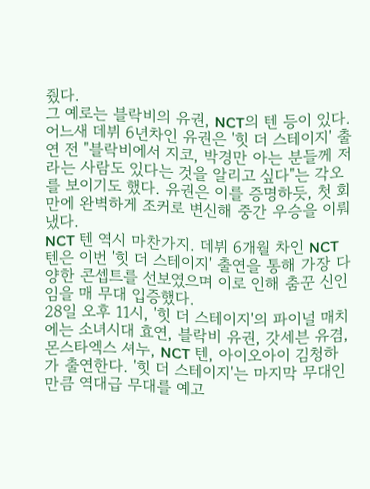줬다.
그 예로는 블락비의 유권, NCT의 텐 등이 있다. 어느새 데뷔 6년차인 유권은 '힛 더 스테이지' 출연 전 "블락비에서 지코, 박경만 아는 분들께 저라는 사람도 있다는 것을 알리고 싶다"는 각오를 보이기도 했다. 유권은 이를 증명하듯, 첫 회 만에 완벽하게 조커로 변신해 중간 우승을 이뤄냈다.
NCT 텐 역시 마찬가지. 데뷔 6개월 차인 NCT 텐은 이번 '힛 더 스테이지' 출연을 통해 가장 다양한 콘셉트를 선보였으며 이로 인해 춤꾼 신인임을 매 무대 입증했다.
28일 오후 11시, '힛 더 스테이지'의 파이널 매치에는 소녀시대 효연, 블락비 유권, 갓세븐 유겸, 몬스타엑스 셔누, NCT 텐, 아이오아이 김청하가 출연한다. '힛 더 스테이지'는 마지막 무대인만큼 역대급 무대를 예고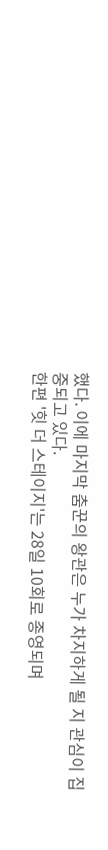했다. 이에 마지막 춤꾼의 왕관은 누가 차지하게 될 지 관심이 집중되고 있다.
한편 '힛 더 스테이지'는 28일 10회로 종영되며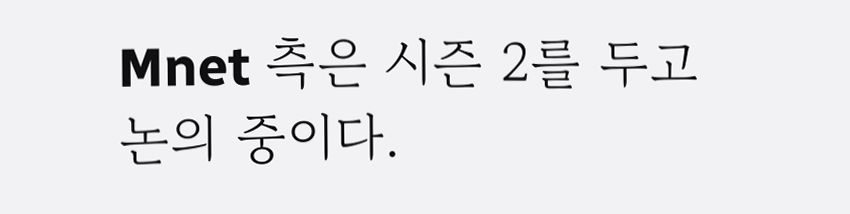Mnet 측은 시즌 2를 두고 논의 중이다.